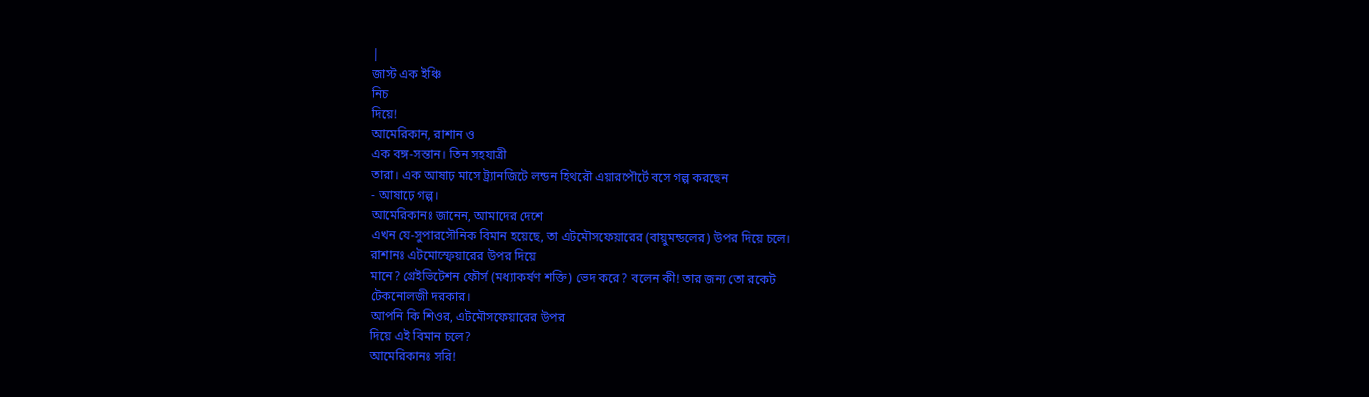|
জাস্ট এক ইঞ্চি
নিচ
দিয়ে!
আমেরিকান, রাশান ও
এক বঙ্গ-সন্তান। তিন সহযাত্রী
তারা। এক আষাঢ় মাসে ট্র্যানজিটে লন্ডন হিথরৌ এয়ারপৌর্টে বসে গল্প করছেন
- আষাঢ়ে গল্প।
আমেরিকানঃ জানেন, আমাদের দেশে
এখন যে-সুপারসৌনিক বিমান হয়েছে, তা এটমৌসফেয়ারের (বায়ুমন্ডলের) উপর দিয়ে চলে।
রাশানঃ এটমোস্ফেয়ারের উপর দিয়ে
মানে? গ্রেইভিটেশন ফৌর্স (মধ্যাকর্ষণ শক্তি) ভেদ করে? বলেন কী! তার জন্য তো রকেট
টেকনোলজী দরকার।
আপনি কি শিওর, এটমৌসফেয়ারের উপর
দিয়ে এই বিমান চলে?
আমেরিকানঃ সরি!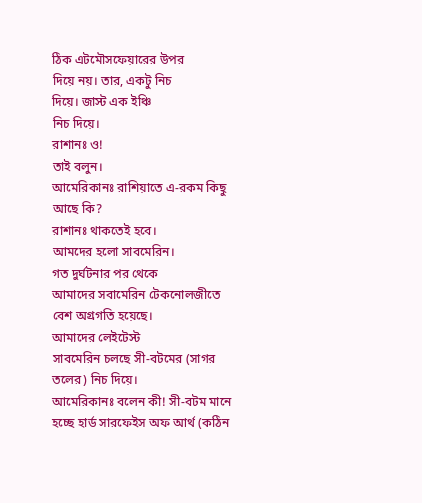ঠিক এটমৌসফেয়ারের উপর
দিয়ে নয়। তার, একটু নিচ
দিয়ে। জাস্ট এক ইঞ্চি
নিচ দিয়ে।
রাশানঃ ও!
তাই বলুন।
আমেরিকানঃ রাশিয়াতে এ-রকম কিছু
আছে কি?
রাশানঃ থাকতেই হবে।
আমদের হলো সাবমেরিন।
গত দুর্ঘটনার পর থেকে
আমাদের সবামেরিন টেকনোলজীতে বেশ অগ্রগতি হয়েছে।
আমাদের লেইটেস্ট
সাবমেরিন চলছে সী-বটমের (সাগর তলের) নিচ দিয়ে।
আমেরিকানঃ বলেন কী! সী-বটম মানে
হচ্ছে হার্ড সারফেইস অফ আর্থ (কঠিন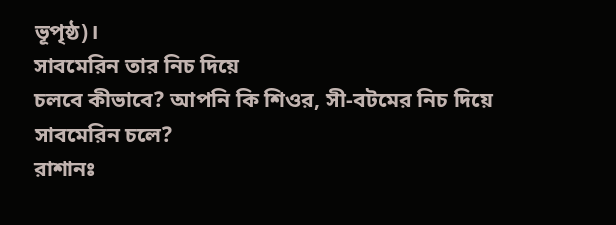ভূপৃষ্ঠ)।
সাবমেরিন তার নিচ দিয়ে
চলবে কীভাবে? আপনি কি শিওর, সী-বটমের নিচ দিয়ে সাবমেরিন চলে?
রাশানঃ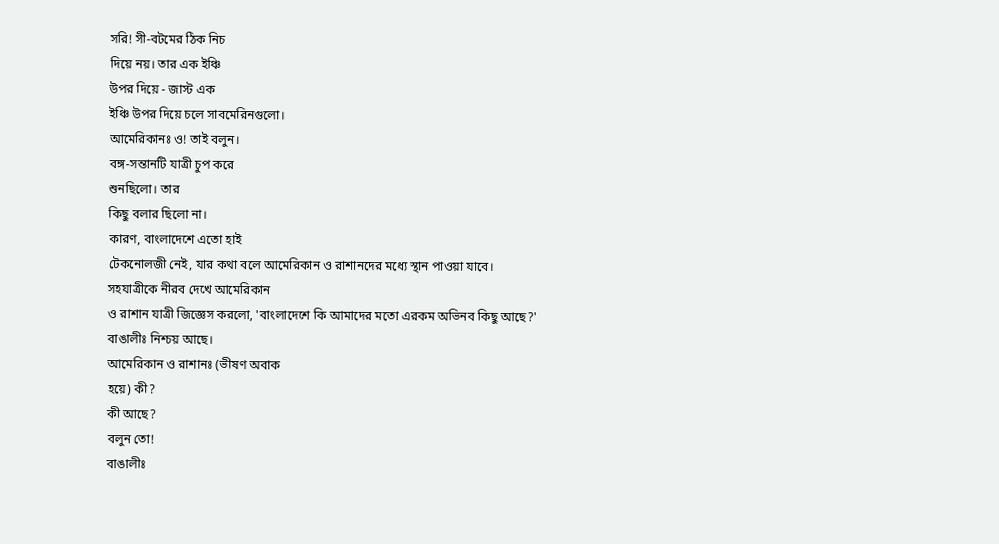সরি! সী-বটমের ঠিক নিচ
দিয়ে নয়। তার এক ইঞ্চি
উপর দিয়ে - জাস্ট এক
ইঞ্চি উপর দিয়ে চলে সাবমেরিনগুলো।
আমেরিকানঃ ও! তাই বলুন।
বঙ্গ-সন্তানটি যাত্রী চুপ করে
শুনছিলো। তার
কিছু বলার ছিলো না।
কারণ, বাংলাদেশে এতো হাই
টেকনোলজী নেই, যার কথা বলে আমেরিকান ও রাশানদের মধ্যে স্থান পাওয়া যাবে।
সহযাত্রীকে নীরব দেখে আমেরিকান
ও রাশান যাত্রী জিজ্ঞেস করলো, 'বাংলাদেশে কি আমাদের মতো এরকম অভিনব কিছু আছে?'
বাঙালীঃ নিশ্চয় আছে।
আমেরিকান ও রাশানঃ (ভীষণ অবাক
হয়ে) কী?
কী আছে?
বলুন তো!
বাঙালীঃ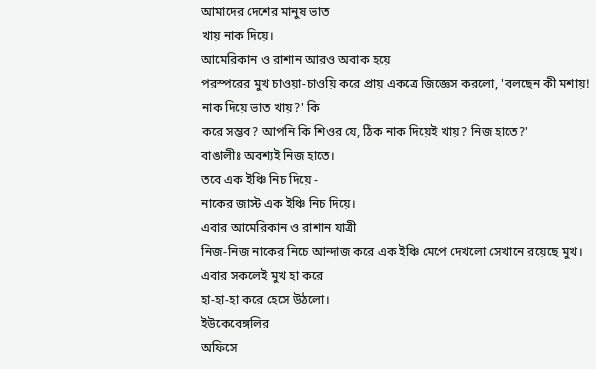আমাদের দেশের মানুষ ভাত
খায় নাক দিয়ে।
আমেরিকান ও রাশান আরও অবাক হয়ে
পরস্পরের মুখ চাওয়া-চাওয়ি করে প্রায় একত্রে জিজ্ঞেস করলো, 'বলছেন কী মশায়!
নাক দিয়ে ভাত খায়?' কি
করে সম্ভব? আপনি কি শিওর যে, ঠিক নাক দিয়েই খায়? নিজ হাতে?'
বাঙালীঃ অবশ্যই নিজ হাতে।
তবে এক ইঞ্চি নিচ দিয়ে -
নাকের জাস্ট এক ইঞ্চি নিচ দিয়ে।
এবার আমেরিকান ও রাশান যাত্রী
নিজ-নিজ নাকের নিচে আন্দাজ করে এক ইঞ্চি মেপে দেখলো সেখানে রয়েছে মুখ।
এবার সকলেই মুখ হা করে
হা-হা-হা করে হেসে উঠলো।
ইউকেবেঙ্গলির
অফিসে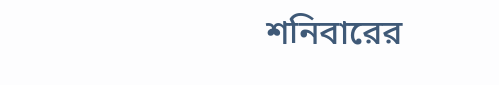শনিবারের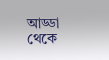আড্ডা থেকে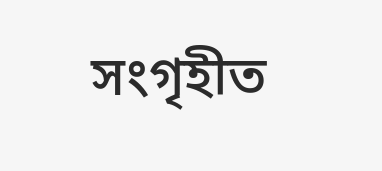সংগৃহীত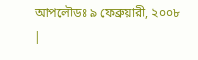আপলৌডঃ ৯ ফেব্রুয়ারী, ২০০৮ |